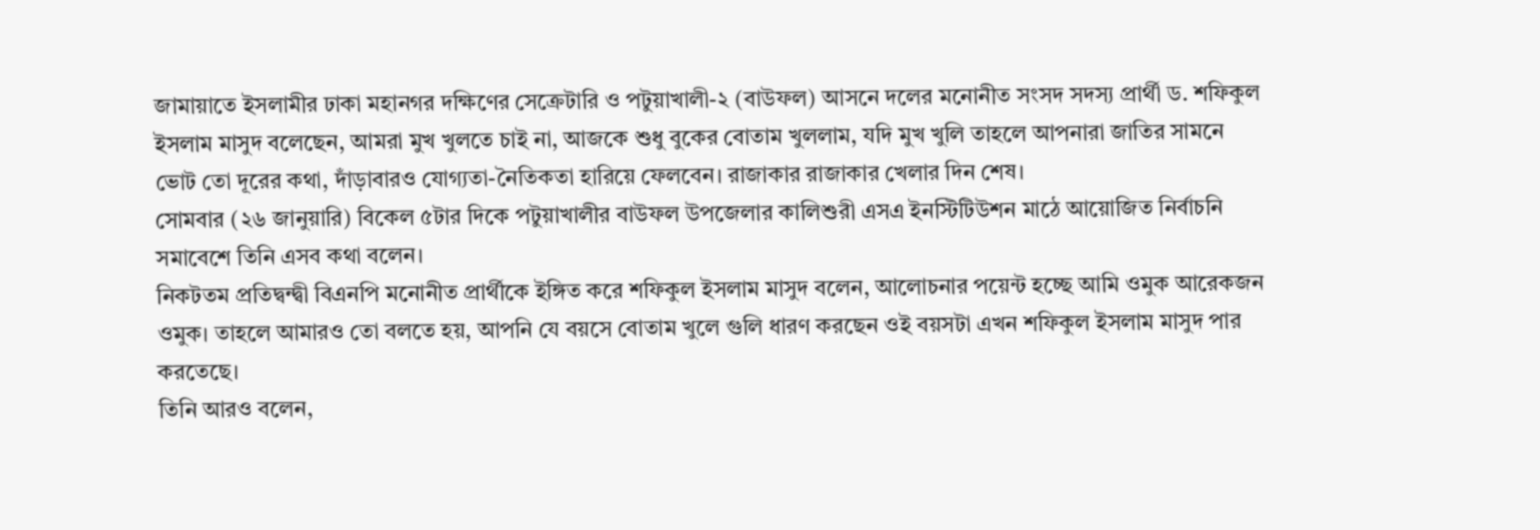জামায়াতে ইসলামীর ঢাকা মহানগর দক্ষিণের সেক্রেটারি ও পটুয়াখালী-২ (বাউফল) আসনে দলের মনোনীত সংসদ সদস্য প্রার্থী ড. শফিকুল ইসলাম মাসুদ বলেছেন, আমরা মুখ খুলতে চাই না, আজকে শুধু বুকের বোতাম খুললাম, যদি মুখ খুলি তাহলে আপনারা জাতির সামনে ভোট তো দূরের কথা, দাঁড়াবারও যোগ্যতা-নৈতিকতা হারিয়ে ফেলবেন। রাজাকার রাজাকার খেলার দিন শেষ।
সোমবার (২৬ জানুয়ারি) বিকেল ৫টার দিকে পটুয়াখালীর বাউফল উপজেলার কালিশুরী এসএ ইনস্টিটিউশন মাঠে আয়োজিত নির্বাচনি সমাবেশে তিনি এসব কথা বলেন।
নিকটতম প্রতিদ্বন্দ্বী বিএনপি মনোনীত প্রার্থীকে ইঙ্গিত করে শফিকুল ইসলাম মাসুদ বলেন, আলোচনার পয়েন্ট হচ্ছে আমি ওমুক আরেকজন ওমুক। তাহলে আমারও তো বলতে হয়, আপনি যে বয়সে বোতাম খুলে গুলি ধারণ করছেন ওই বয়সটা এখন শফিকুল ইসলাম মাসুদ পার করতেছে।
তিনি আরও বলেন,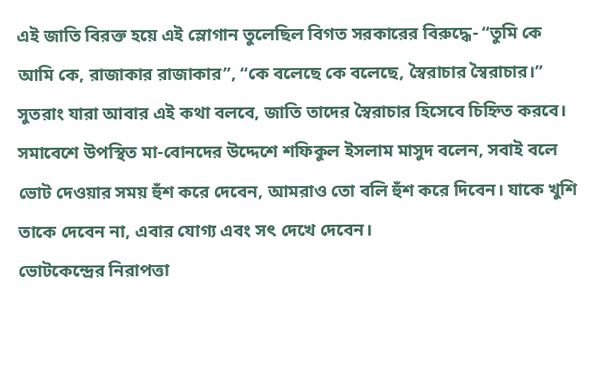এই জাতি বিরক্ত হয়ে এই স্লোগান তুলেছিল বিগত সরকারের বিরুদ্ধে- “তুমি কে আমি কে, রাজাকার রাজাকার”, “কে বলেছে কে বলেছে, স্বৈরাচার স্বৈরাচার।” সুতরাং যারা আবার এই কথা বলবে, জাতি তাদের স্বৈরাচার হিসেবে চিহ্নিত করবে।
সমাবেশে উপস্থিত মা-বোনদের উদ্দেশে শফিকুল ইসলাম মাসুদ বলেন, সবাই বলে ভোট দেওয়ার সময় হুঁশ করে দেবেন, আমরাও তো বলি হুঁশ করে দিবেন। যাকে খুশি তাকে দেবেন না, এবার যোগ্য এবং সৎ দেখে দেবেন।
ভোটকেন্দ্রের নিরাপত্তা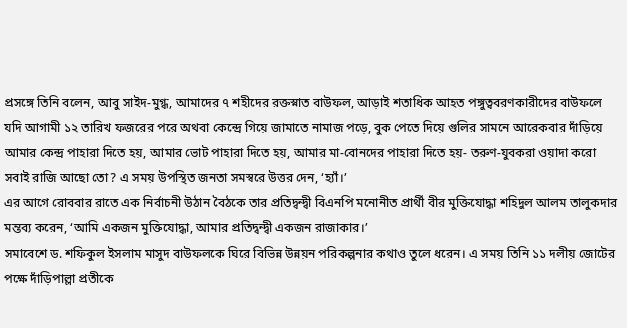প্রসঙ্গে তিনি বলেন, আবু সাইদ-মুগ্ধ, আমাদের ৭ শহীদের রক্তস্নাত বাউফল, আড়াই শতাধিক আহত পঙ্গুত্ববরণকারীদের বাউফলে যদি আগামী ১২ তারিখ ফজরের পরে অথবা কেন্দ্রে গিয়ে জামাতে নামাজ পড়ে, বুক পেতে দিয়ে গুলির সামনে আরেকবার দাঁড়িয়ে আমার কেন্দ্র পাহারা দিতে হয়, আমার ভোট পাহারা দিতে হয়, আমার মা-বোনদের পাহারা দিতে হয়- তরুণ-যুবকরা ওয়াদা করো সবাই রাজি আছো তো? এ সময় উপস্থিত জনতা সমস্বরে উত্তর দেন, ‘হ্যাঁ।’
এর আগে রোববার রাতে এক নির্বাচনী উঠান বৈঠকে তার প্রতিদ্বন্দ্বী বিএনপি মনোনীত প্রার্থী বীর মুক্তিযোদ্ধা শহিদুল আলম তালুকদার মন্তব্য করেন, ‘আমি একজন মুক্তিযোদ্ধা, আমার প্রতিদ্বন্দ্বী একজন রাজাকার।’
সমাবেশে ড. শফিকুল ইসলাম মাসুদ বাউফলকে ঘিরে বিভিন্ন উন্নয়ন পরিকল্পনার কথাও তুলে ধরেন। এ সময় তিনি ১১ দলীয় জোটের পক্ষে দাঁড়িপাল্লা প্রতীকে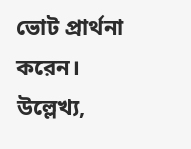ভোট প্রার্থনা করেন।
উল্লেখ্য,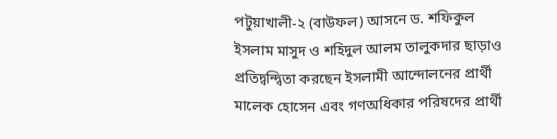পটুয়াখালী-২ (বাউফল) আসনে ড. শফিকুল ইসলাম মাসুদ ও শহিদুল আলম তালুকদার ছাড়াও প্রতিদ্বন্দ্বিতা করছেন ইসলামী আন্দোলনের প্রার্থী মালেক হোসেন এবং গণঅধিকার পরিষদের প্রার্থী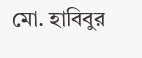মো. হাবিবুর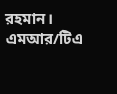রহমান।
এমআর/টিএ